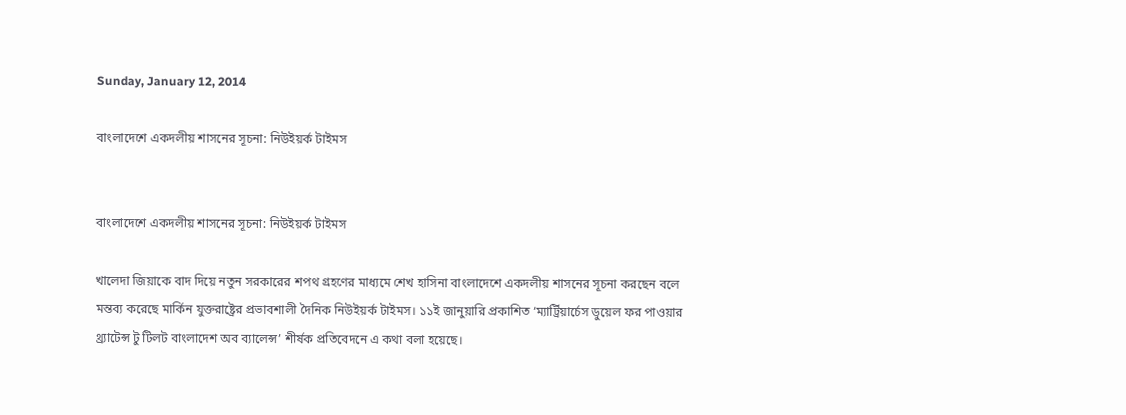Sunday, January 12, 2014

বাংলাদেশে একদলীয় শাসনের সূচনা: নিউইয়র্ক টাইমস


বাংলাদেশে একদলীয় শাসনের সূচনা: নিউইয়র্ক টাইমস

খালেদা জিয়াকে বাদ দিয়ে নতুন সরকারের শপথ গ্রহণের মাধ্যমে শেখ হাসিনা বাংলাদেশে একদলীয় শাসনের সূচনা করছেন বলে মন্তব্য করেছে মার্কিন যুক্তরাষ্ট্রের প্রভাবশালী দৈনিক নিউইয়র্ক টাইমস। ১১ই জানুয়ারি প্রকাশিত ‘ম্যার্ট্রিয়ার্চেস ডুয়েল ফর পাওয়ার থ্র্যাটেন্স টু টিলট বাংলাদেশ অব ব্যালেন্স’ শীর্ষক প্রতিবেদনে এ কথা বলা হয়েছে।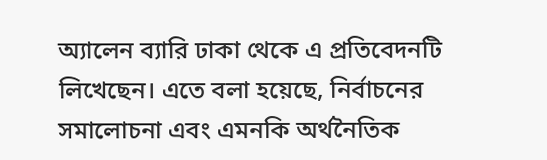অ্যালেন ব্যারি ঢাকা থেকে এ প্রতিবেদনটি লিখেছেন। এতে বলা হয়েছে, নির্বাচনের সমালোচনা এবং এমনকি অর্থনৈতিক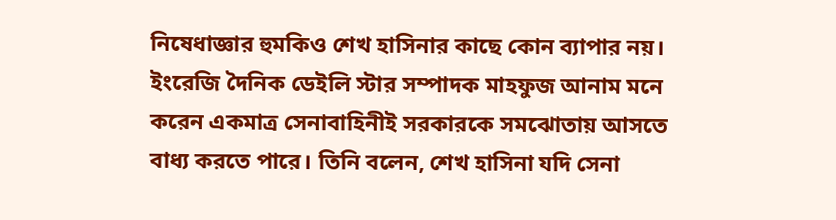নিষেধাজ্ঞার হুমকিও শেখ হাসিনার কাছে কোন ব্যাপার নয়। ইংরেজি দৈনিক ডেইলি স্টার সম্পাদক মাহফুজ আনাম মনে করেন একমাত্র সেনাবাহিনীই সরকারকে সমঝোতায় আসতে বাধ্য করতে পারে। তিনি বলেন, শেখ হাসিনা যদি সেনা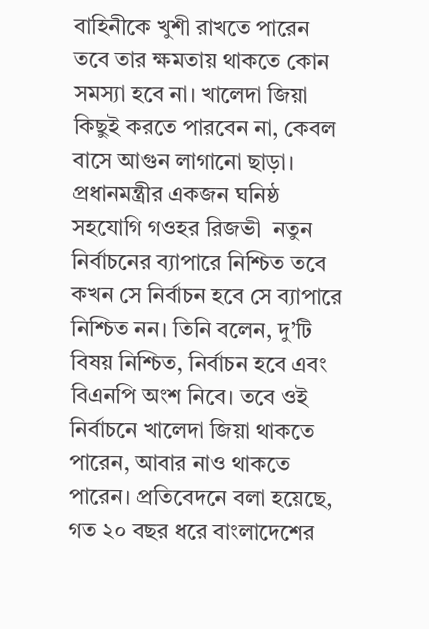বাহিনীকে খুশী রাখতে পারেন তবে তার ক্ষমতায় থাকতে কোন সমস্যা হবে না। খালেদা জিয়া কিছুই করতে পারবেন না, কেবল বাসে আগুন লাগানো ছাড়া। প্রধানমন্ত্রীর একজন ঘনিষ্ঠ সহযোগি গওহর রিজভী  নতুন নির্বাচনের ব্যাপারে নিশ্চিত তবে কখন সে নির্বাচন হবে সে ব্যাপারে নিশ্চিত নন। তিনি বলেন, দু’টি বিষয় নিশ্চিত, নির্বাচন হবে এবং বিএনপি অংশ নিবে। তবে ওই নির্বাচনে খালেদা জিয়া থাকতে পারেন, আবার নাও থাকতে পারেন। প্রতিবেদনে বলা হয়েছে, গত ২০ বছর ধরে বাংলাদেশের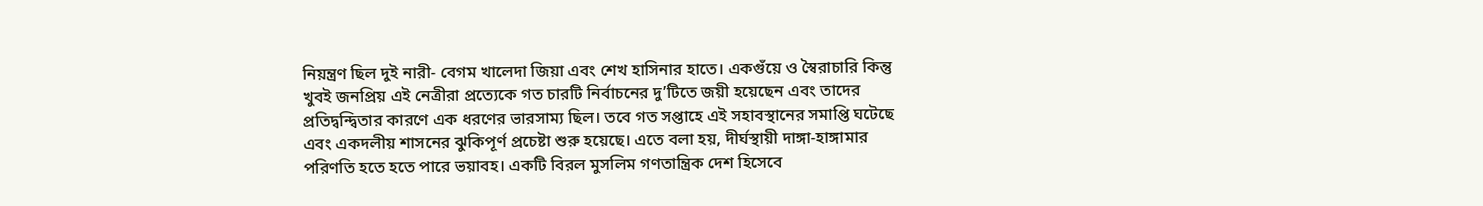নিয়ন্ত্রণ ছিল দুই নারী- বেগম খালেদা জিয়া এবং শেখ হাসিনার হাতে। একগুঁয়ে ও স্বৈরাচারি কিন্তু খুবই জনপ্রিয় এই নেত্রীরা প্রত্যেকে গত চারটি নির্বাচনের দু’টিতে জয়ী হয়েছেন এবং তাদের প্রতিদ্বন্দ্বিতার কারণে এক ধরণের ভারসাম্য ছিল। তবে গত সপ্তাহে এই সহাবস্থানের সমাপ্তি ঘটেছে এবং একদলীয় শাসনের ঝুকিপূর্ণ প্রচেষ্টা শুরু হয়েছে। এতে বলা হয়, দীর্ঘস্থায়ী দাঙ্গা-হাঙ্গামার পরিণতি হতে হতে পারে ভয়াবহ। একটি বিরল মুসলিম গণতান্ত্রিক দেশ হিসেবে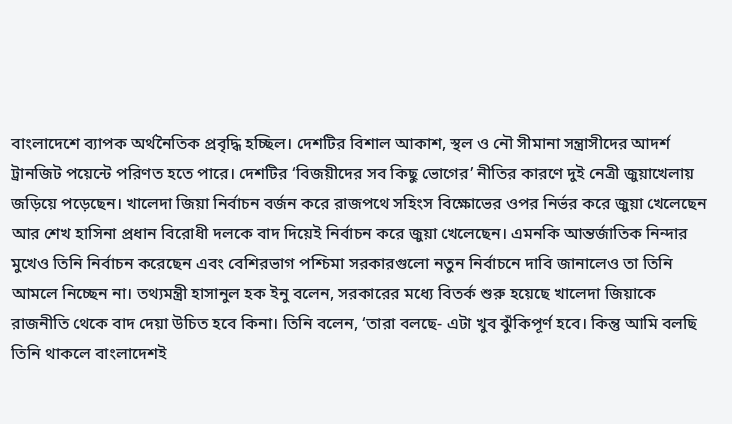বাংলাদেশে ব্যাপক অর্থনৈতিক প্রবৃদ্ধি হচ্ছিল। দেশটির বিশাল আকাশ, স্থল ও নৌ সীমানা সন্ত্রাসীদের আদর্শ ট্রানজিট পয়েন্টে পরিণত হতে পারে। দেশটির ‘বিজয়ীদের সব কিছু ভোগের’ নীতির কারণে দুই নেত্রী জুয়াখেলায় জড়িয়ে পড়েছেন। খালেদা জিয়া নির্বাচন বর্জন করে রাজপথে সহিংস বিক্ষোভের ওপর নির্ভর করে জুয়া খেলেছেন আর শেখ হাসিনা প্রধান বিরোধী দলকে বাদ দিয়েই নির্বাচন করে জুয়া খেলেছেন। এমনকি আন্তর্জাতিক নিন্দার মুখেও তিনি নির্বাচন করেছেন এবং বেশিরভাগ পশ্চিমা সরকারগুলো নতুন নির্বাচনে দাবি জানালেও তা তিনি আমলে নিচ্ছেন না। তথ্যমন্ত্রী হাসানুল হক ইনু বলেন, সরকারের মধ্যে বিতর্ক শুরু হয়েছে খালেদা জিয়াকে রাজনীতি থেকে বাদ দেয়া উচিত হবে কিনা। তিনি বলেন, ‘তারা বলছে- এটা খুব ঝুঁকিপূর্ণ হবে। কিন্তু আমি বলছি তিনি থাকলে বাংলাদেশই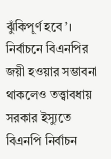ঝুঁকিপূর্ণ হবে’। নির্বাচনে বিএনপির জয়ী হওয়ার সম্ভাবনা থাকলেও তত্ত্বাবধায় সরকার ইস্যুতে বিএনপি নির্বাচন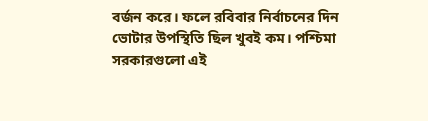বর্জন করে। ফলে রবিবার নির্বাচনের দিন ভোটার উপস্থিতি ছিল খুবই কম। পশ্চিমা সরকারগুলো এই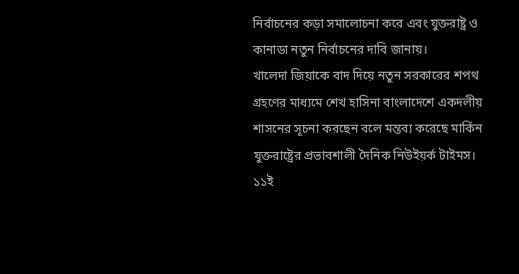নির্বাচনের কড়া সমালোচনা করে এবং যুক্তরাষ্ট্র ও কানাডা নতুন নির্বাচনের দাবি জানায়।
খালেদা জিয়াকে বাদ দিয়ে নতুন সরকারের শপথ গ্রহণের মাধ্যমে শেখ হাসিনা বাংলাদেশে একদলীয় শাসনের সূচনা করছেন বলে মন্তব্য করেছে মার্কিন যুক্তরাষ্ট্রের প্রভাবশালী দৈনিক নিউইয়র্ক টাইমস। ১১ই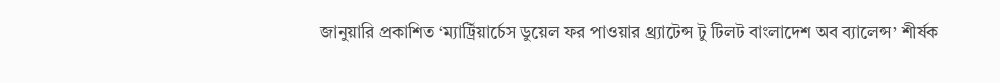জানুয়ারি প্রকাশিত ‘ম্যার্ট্রিয়ার্চেস ডুয়েল ফর পাওয়ার থ্র্যাটেন্স টু টিলট বাংলাদেশ অব ব্যালেন্স’ শীর্ষক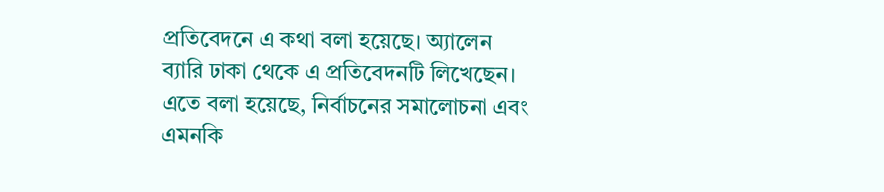প্রতিবেদনে এ কথা বলা হয়েছে। অ্যালেন ব্যারি ঢাকা থেকে এ প্রতিবেদনটি লিখেছেন। এতে বলা হয়েছে, নির্বাচনের সমালোচনা এবং এমনকি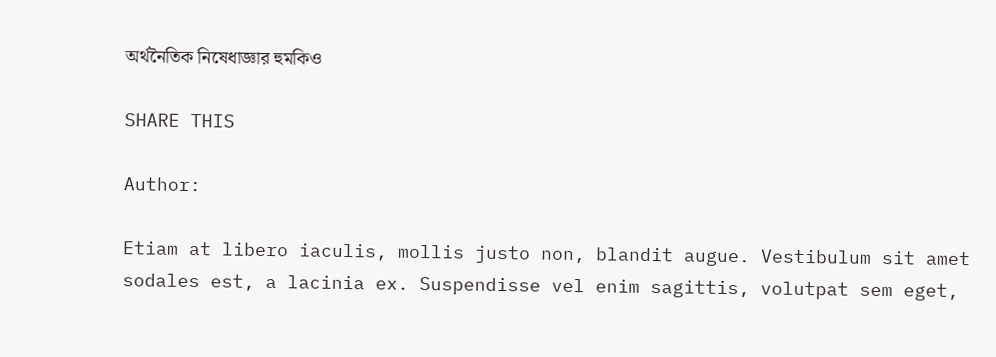অর্থনৈতিক নিষেধাজ্ঞার হুমকিও

SHARE THIS

Author:

Etiam at libero iaculis, mollis justo non, blandit augue. Vestibulum sit amet sodales est, a lacinia ex. Suspendisse vel enim sagittis, volutpat sem eget,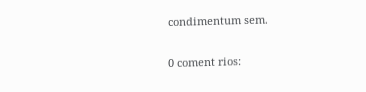condimentum sem.

0 coment rios: